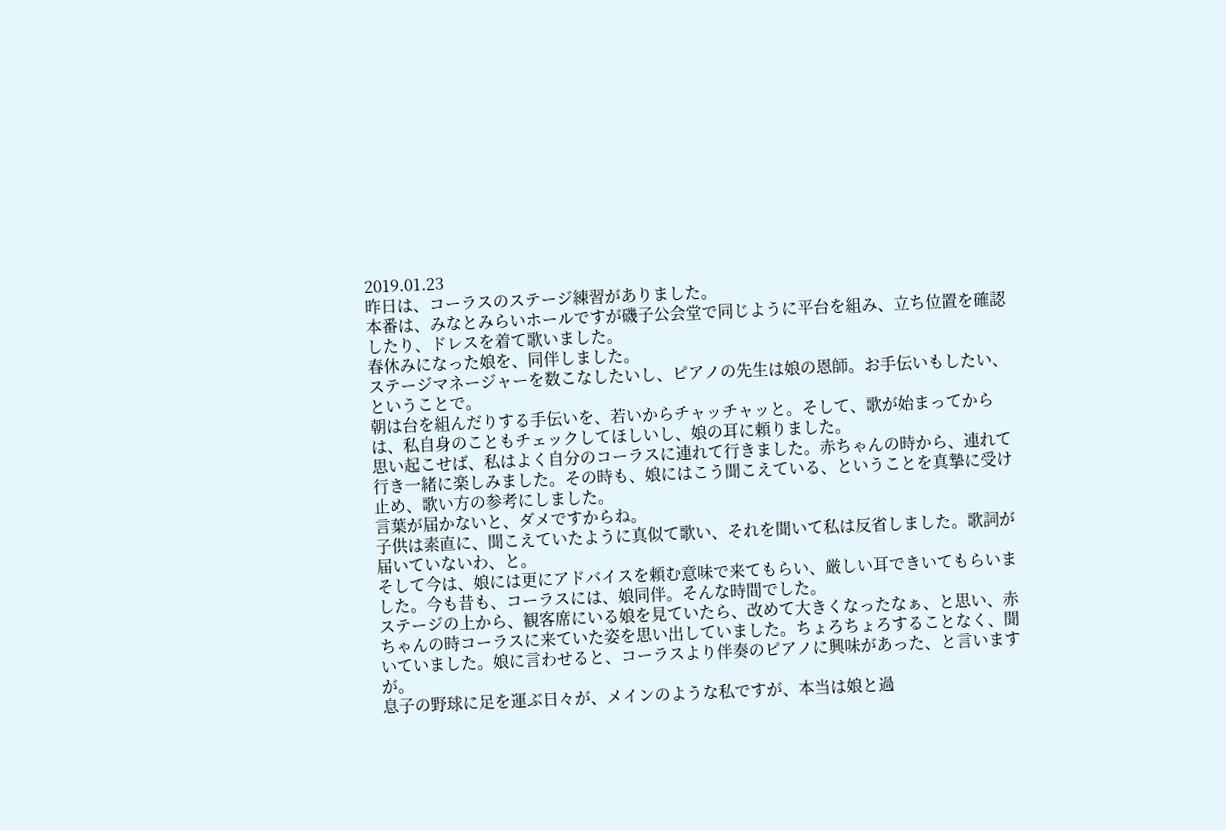2019.01.23
昨日は、コーラスのステージ練習がありました。
本番は、みなとみらいホールですが磯子公会堂で同じように平台を組み、立ち位置を確認したり、ドレスを着て歌いました。
春休みになった娘を、同伴しました。
ステージマネージャーを数こなしたいし、ピアノの先生は娘の恩師。お手伝いもしたい、ということで。
朝は台を組んだりする手伝いを、若いからチャッチャッと。そして、歌が始まってからは、私自身のこともチェックしてほしいし、娘の耳に頼りました。
思い起こせば、私はよく自分のコーラスに連れて行きました。赤ちゃんの時から、連れて行き一緒に楽しみました。その時も、娘にはこう聞こえている、ということを真摯に受け止め、歌い方の参考にしました。
言葉が届かないと、ダメですからね。
子供は素直に、聞こえていたように真似て歌い、それを聞いて私は反省しました。歌詞が届いていないわ、と。
そして今は、娘には更にアドバイスを頼む意味で来てもらい、厳しい耳できいてもらいました。今も昔も、コーラスには、娘同伴。そんな時間でした。
ステージの上から、観客席にいる娘を見ていたら、改めて大きくなったなぁ、と思い、赤ちゃんの時コーラスに来ていた姿を思い出していました。ちょろちょろすることなく、聞いていました。娘に言わせると、コーラスより伴奏のピアノに興味があった、と言いますが。
息子の野球に足を運ぶ日々が、メインのような私ですが、本当は娘と過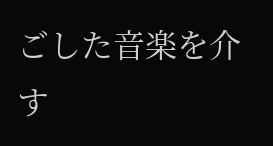ごした音楽を介す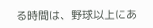る時間は、野球以上にあ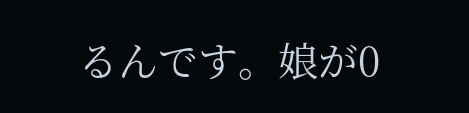るんです。娘が0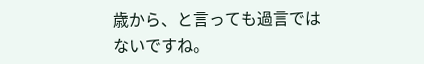歳から、と言っても過言ではないですね。